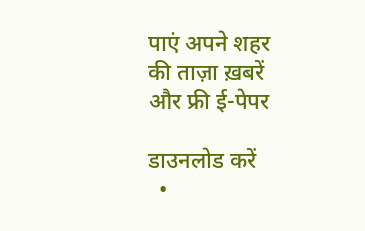पाएं अपने शहर की ताज़ा ख़बरें और फ्री ई-पेपर

डाउनलोड करें
  •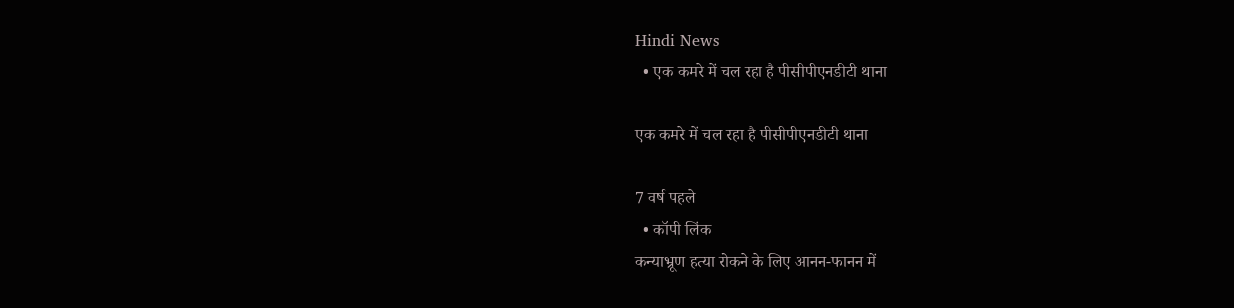Hindi News
  • एक कमरे में चल रहा है पीसीपीएनडीटी थाना

एक कमरे में चल रहा है पीसीपीएनडीटी थाना

7 वर्ष पहले
  • कॉपी लिंक
कन्याभ्रूण हत्या रोकने के लिए आनन-फानन में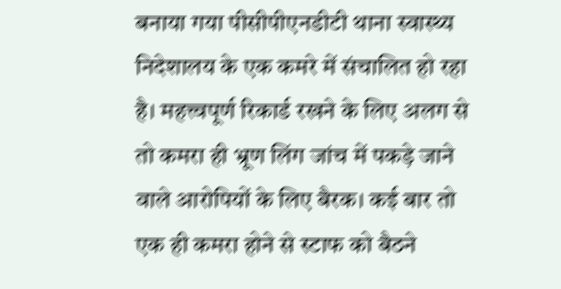बनाया गया पीसीपीएनडीटी थाना स्वास्थ्य निदेशालय के एक कमरे में संचालित हो रहा है। महत्त्वपूर्ण रिकार्ड रखने के लिए अलग से तो कमरा ही भ्रूण लिंग जांच में पकड़े जाने वाले आरोपियों के लिए बैरक। कई बार तो एक ही कमरा होने से स्टाफ को बैठने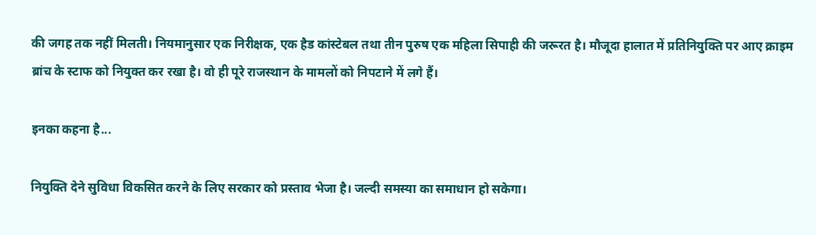की जगह तक नहीं मिलती। नियमानुसार एक निरीक्षक, एक हैड कांस्टेबल तथा तीन पुरुष एक महिला सिपाही की जरूरत है। मौजूदा हालात में प्रतिनियुक्ति पर आए क्राइम ब्रांच के स्टाफ को नियुक्त कर रखा है। वो ही पूरे राजस्थान के मामलों को निपटाने में लगे हैं।

इनका कहना है...

नियुक्ति देने सुविधा विकसित करने के लिए सरकार को प्रस्ताव भेजा है। जल्दी समस्या का समाधान हो सकेगा।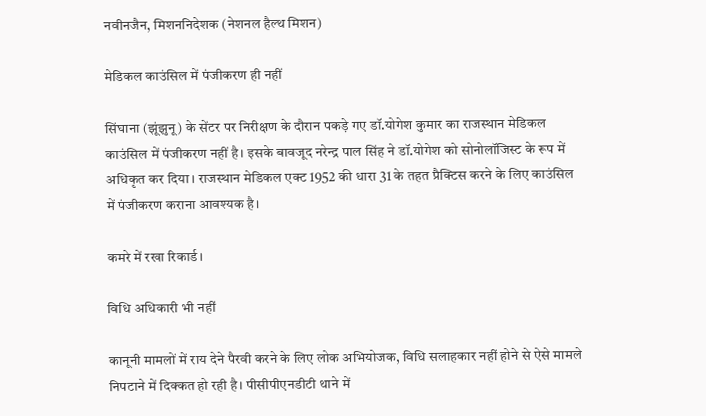नवीनजैन, मिशननिदेशक (नेशनल हैल्थ मिशन)

मेडिकल काउंसिल में पंजीकरण ही नहीं

सिंघाना (झूंझुनू) के सेंटर पर निरीक्षण के दौरान पकड़े गए डॉ.योगेश कुमार का राजस्थान मेडिकल काउंसिल में पंजीकरण नहीं है। इसके बावजूद नरेन्द्र पाल सिंह ने डॉ.योगेश को सोनोलॉजिस्ट के रूप में अधिकृत कर दिया। राजस्थान मेडिकल एक्ट 1952 की धारा 31 के तहत प्रैक्टिस करने के लिए काउंसिल में पंजीकरण कराना आवश्यक है।

कमरे में रखा रिकार्ड।

विधि अधिकारी भी नहीं

कानूनी मामलों में राय देने पैरवी करने के लिए लोक अभियोजक, विधि सलाहकार नहीं होने से ऐसे मामले निपटाने में दिक्कत हो रही है। पीसीपीएनडीटी थाने में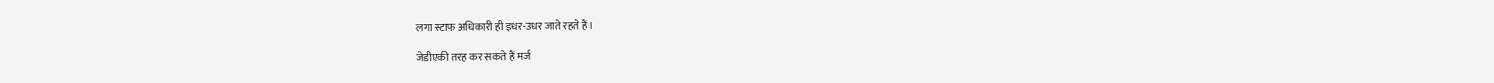लगा स्टाफ अधिकारी ही इधर-उधर जाते रहते हैं।

जेडीएकी तरह कर सकते हैं मर्ज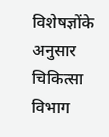विशेषज्ञोंके अनुसार चिकित्सा विभाग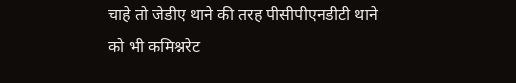चाहे तो जेडीए थाने की तरह पीसीपीएनडीटी थाने को भी कमिश्नरेट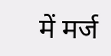में मर्ज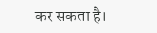कर सकता है।